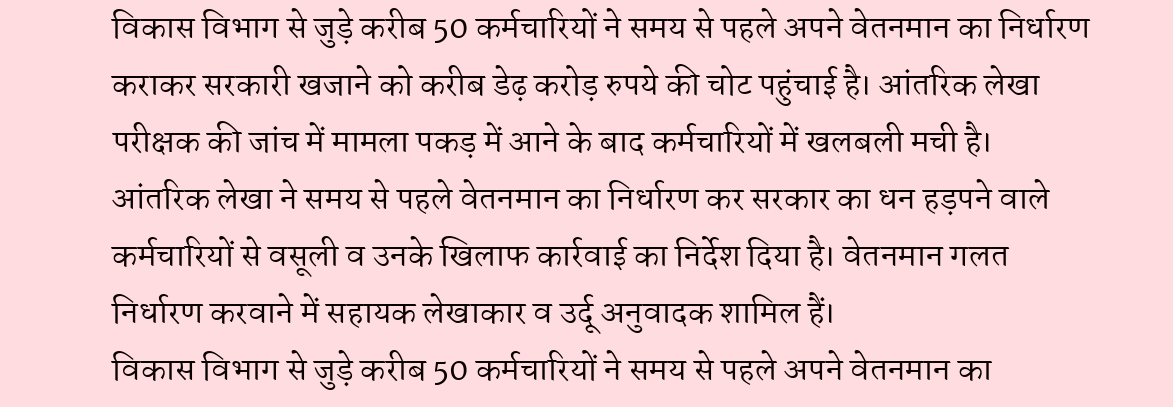विकास विभाग से जुड़े करीब 50 कर्मचारियों ने समय से पहले अपने वेतनमान का निर्धारण कराकर सरकारी खजाने को करीब डेढ़ करोड़ रुपये की चोट पहुंचाई है। आंतरिक लेखा परीक्षक की जांच में मामला पकड़ में आने के बाद कर्मचारियों में खलबली मची है।
आंतरिक लेखा ने समय से पहले वेतनमान का निर्धारण कर सरकार का धन हड़पने वाले कर्मचारियों से वसूली व उनके खिलाफ कार्रवाई का निर्देश दिया है। वेतनमान गलत निर्धारण करवाने में सहायक लेखाकार व उर्दू अनुवादक शामिल हैं।
विकास विभाग से जुड़े करीब 50 कर्मचारियों ने समय से पहले अपने वेतनमान का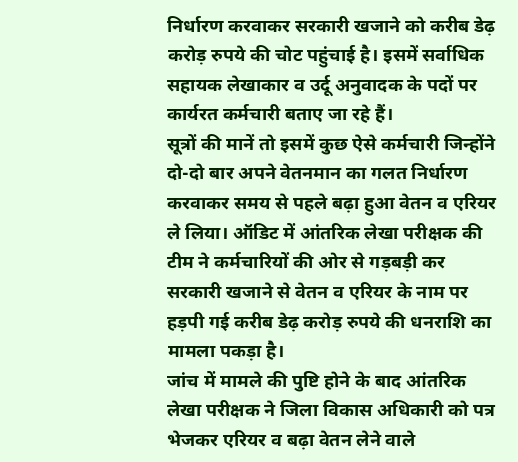निर्धारण करवाकर सरकारी खजाने को करीब डेढ़ करोड़ रुपये की चोट पहुंचाई है। इसमें सर्वाधिक सहायक लेखाकार व उर्दू अनुवादक के पदों पर कार्यरत कर्मचारी बताए जा रहे हैं।
सूत्रों की मानें तो इसमें कुछ ऐसे कर्मचारी जिन्होंने दो-दो बार अपने वेतनमान का गलत निर्धारण करवाकर समय से पहले बढ़ा हुआ वेतन व एरियर ले लिया। ऑडिट में आंतरिक लेखा परीक्षक की टीम ने कर्मचारियों की ओर से गड़बड़ी कर सरकारी खजाने से वेतन व एरियर के नाम पर हड़पी गई करीब डेढ़ करोड़ रुपये की धनराशि का मामला पकड़ा है।
जांच में मामले की पुष्टि होने के बाद आंतरिक लेखा परीक्षक ने जिला विकास अधिकारी को पत्र भेजकर एरियर व बढ़ा वेतन लेने वाले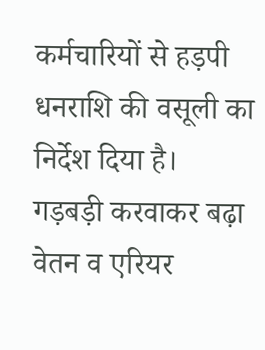कर्मचारियों से हड़पी धनराशि की वसूली का निर्देश दिया है।
गड़बड़ी करवाकर बढ़ा वेतन व एरियर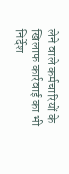लेने वाले कर्मचारियों के खिलाफ कार्रवाई का भी निर्देश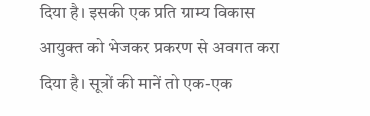दिया है। इसकी एक प्रति ग्राम्य विकास आयुक्त को भेजकर प्रकरण से अवगत करा दिया है। सूत्रों की मानें तो एक-एक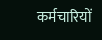कर्मचारियों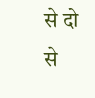से दो से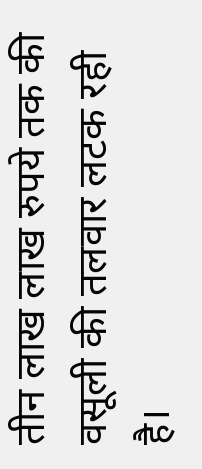तीन लाख लाख रुपये तक की वसूली की तलवार लटक रही है।